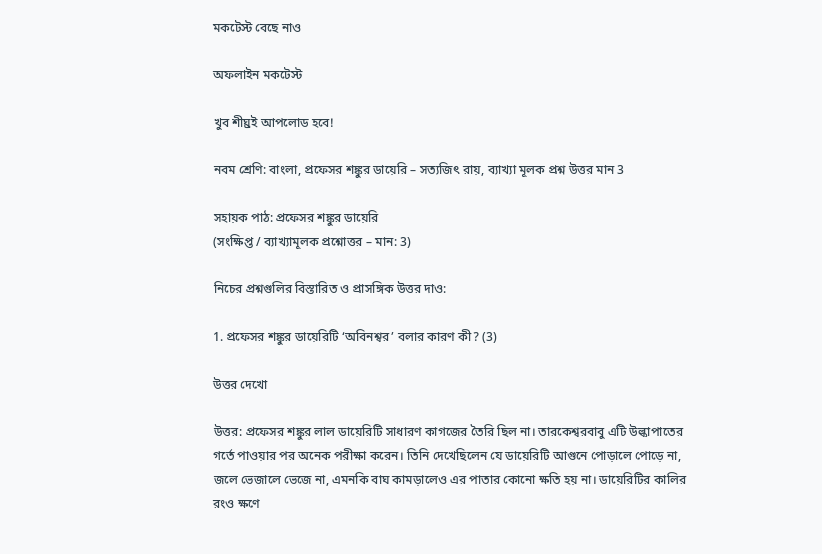মকটেস্ট বেছে নাও

অফলাইন মকটেস্ট

খুব শীঘ্রই আপলোড হবে!

নবম শ্রেণি: বাংলা, প্রফেসর শঙ্কুর ডায়েরি – সত্যজিৎ রায়, ব্যাখ্যা মূলক প্রশ্ন উত্তর মান 3

সহায়ক পাঠ: প্রফেসর শঙ্কুর ডায়েরি
(সংক্ষিপ্ত / ব্যাখ্যামূলক প্রশ্নোত্তর – মান: 3)

নিচের প্রশ্নগুলির বিস্তারিত ও প্রাসঙ্গিক উত্তর দাও:

1. প্রফেসর শঙ্কুর ডায়েরিটি ‘অবিনশ্বর’ বলার কারণ কী? (3)

উত্তর দেখো

উত্তর: প্রফেসর শঙ্কুর লাল ডায়েরিটি সাধারণ কাগজের তৈরি ছিল না। তারকেশ্বরবাবু এটি উল্কাপাতের গর্তে পাওয়ার পর অনেক পরীক্ষা করেন। তিনি দেখেছিলেন যে ডায়েরিটি আগুনে পোড়ালে পোড়ে না, জলে ভেজালে ভেজে না, এমনকি বাঘ কামড়ালেও এর পাতার কোনো ক্ষতি হয় না। ডায়েরিটির কালির রংও ক্ষণে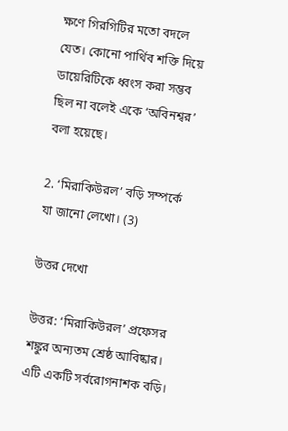ক্ষণে গিরগিটির মতো বদলে যেত। কোনো পার্থিব শক্তি দিয়ে ডায়েরিটিকে ধ্বংস করা সম্ভব ছিল না বলেই একে ‘অবিনশ্বর’ বলা হয়েছে।

2. ‘মিরাকিউরল’ বড়ি সম্পর্কে যা জানো লেখো। (3)

উত্তর দেখো

উত্তর: ‘মিরাকিউরল’ প্রফেসর শঙ্কুর অন্যতম শ্রেষ্ঠ আবিষ্কার। এটি একটি সর্বরোগনাশক বড়ি।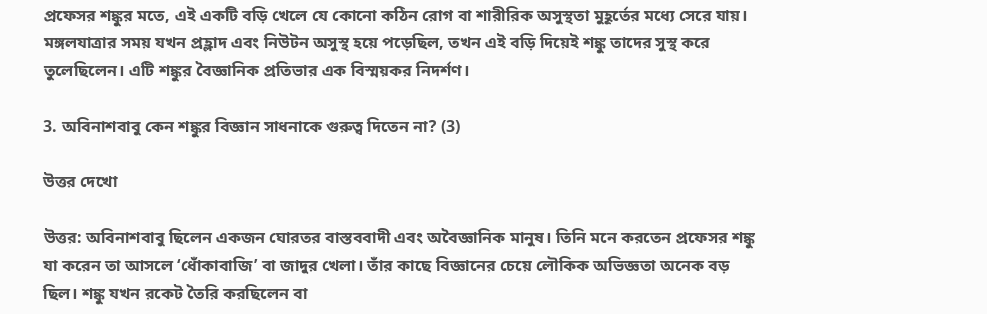প্রফেসর শঙ্কুর মতে, এই একটি বড়ি খেলে যে কোনো কঠিন রোগ বা শারীরিক অসুস্থতা মুহূর্তের মধ্যে সেরে যায়। মঙ্গলযাত্রার সময় যখন প্রহ্লাদ এবং নিউটন অসুস্থ হয়ে পড়েছিল, তখন এই বড়ি দিয়েই শঙ্কু তাদের সুস্থ করে তুলেছিলেন। এটি শঙ্কুর বৈজ্ঞানিক প্রতিভার এক বিস্ময়কর নিদর্শণ।

3. অবিনাশবাবু কেন শঙ্কুর বিজ্ঞান সাধনাকে গুরুত্ব দিতেন না? (3)

উত্তর দেখো

উত্তর: অবিনাশবাবু ছিলেন একজন ঘোরতর বাস্তববাদী এবং অবৈজ্ঞানিক মানুষ। তিনি মনে করতেন প্রফেসর শঙ্কু যা করেন তা আসলে ‘ধোঁকাবাজি’ বা জাদুর খেলা। তাঁর কাছে বিজ্ঞানের চেয়ে লৌকিক অভিজ্ঞতা অনেক বড় ছিল। শঙ্কু যখন রকেট তৈরি করছিলেন বা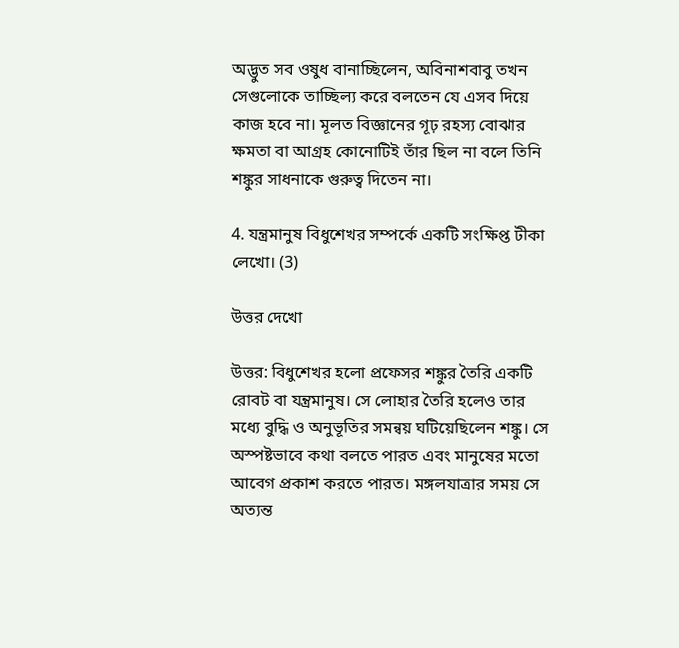অদ্ভুত সব ওষুধ বানাচ্ছিলেন, অবিনাশবাবু তখন সেগুলোকে তাচ্ছিল্য করে বলতেন যে এসব দিয়ে কাজ হবে না। মূলত বিজ্ঞানের গূঢ় রহস্য বোঝার ক্ষমতা বা আগ্রহ কোনোটিই তাঁর ছিল না বলে তিনি শঙ্কুর সাধনাকে গুরুত্ব দিতেন না।

4. যন্ত্রমানুষ বিধুশেখর সম্পর্কে একটি সংক্ষিপ্ত টীকা লেখো। (3)

উত্তর দেখো

উত্তর: বিধুশেখর হলো প্রফেসর শঙ্কুর তৈরি একটি রোবট বা যন্ত্রমানুষ। সে লোহার তৈরি হলেও তার মধ্যে বুদ্ধি ও অনুভূতির সমন্বয় ঘটিয়েছিলেন শঙ্কু। সে অস্পষ্টভাবে কথা বলতে পারত এবং মানুষের মতো আবেগ প্রকাশ করতে পারত। মঙ্গলযাত্রার সময় সে অত্যন্ত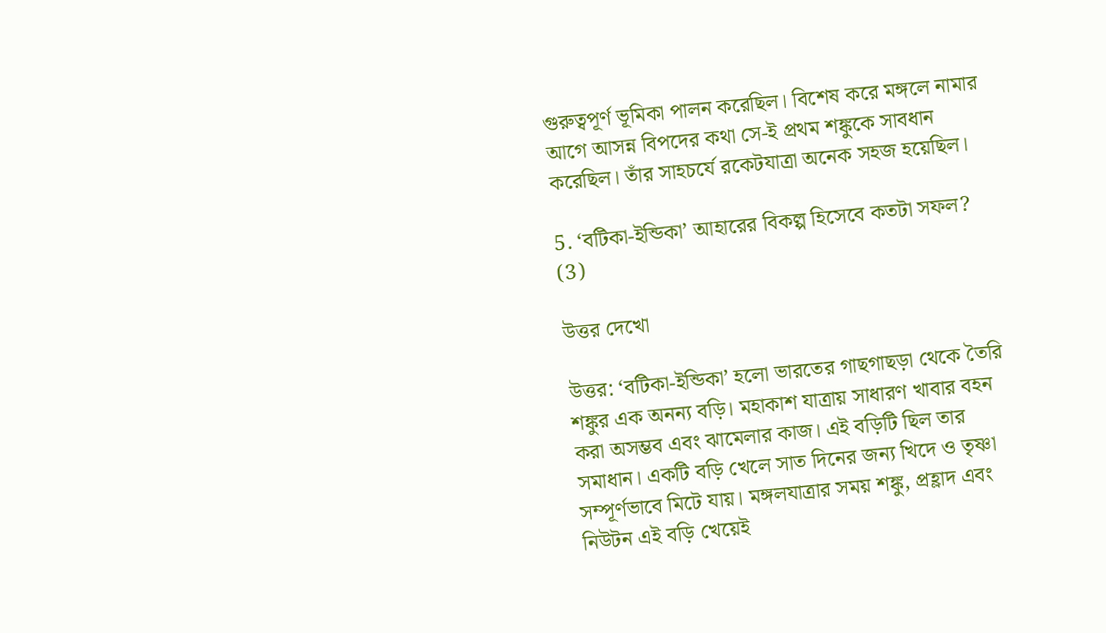গুরুত্বপূর্ণ ভূমিকা পালন করেছিল। বিশেষ করে মঙ্গলে নামার আগে আসন্ন বিপদের কথা সে-ই প্রথম শঙ্কুকে সাবধান করেছিল। তাঁর সাহচর্যে রকেটযাত্রা অনেক সহজ হয়েছিল।

5. ‘বটিকা-ইন্ডিকা’ আহারের বিকল্প হিসেবে কতটা সফল? (3)

উত্তর দেখো

উত্তর: ‘বটিকা-ইন্ডিকা’ হলো ভারতের গাছগাছড়া থেকে তৈরি শঙ্কুর এক অনন্য বড়ি। মহাকাশ যাত্রায় সাধারণ খাবার বহন করা অসম্ভব এবং ঝামেলার কাজ। এই বড়িটি ছিল তার সমাধান। একটি বড়ি খেলে সাত দিনের জন্য খিদে ও তৃষ্ণা সম্পূর্ণভাবে মিটে যায়। মঙ্গলযাত্রার সময় শঙ্কু, প্রহ্লাদ এবং নিউটন এই বড়ি খেয়েই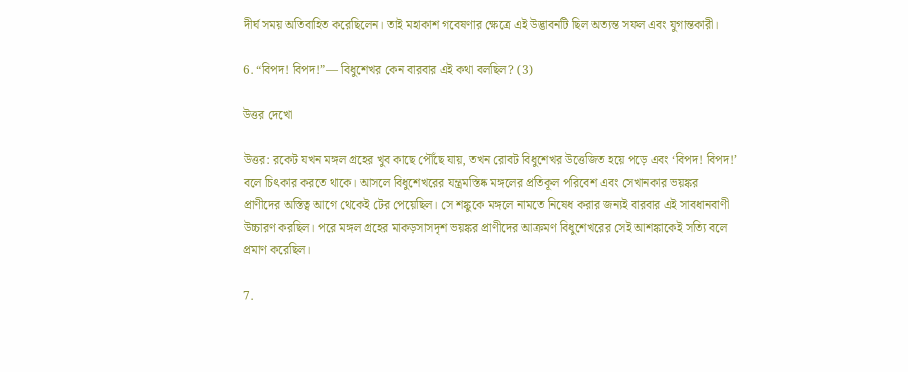দীর্ঘ সময় অতিবাহিত করেছিলেন। তাই মহাকাশ গবেষণার ক্ষেত্রে এই উদ্ভাবনটি ছিল অত্যন্ত সফল এবং যুগান্তকারী।

6. “বিপদ! বিপদ!”— বিধুশেখর কেন বারবার এই কথা বলছিল? (3)

উত্তর দেখো

উত্তর: রকেট যখন মঙ্গল গ্রহের খুব কাছে পৌঁছে যায়, তখন রোবট বিধুশেখর উত্তেজিত হয়ে পড়ে এবং ‘বিপদ! বিপদ!’ বলে চিৎকার করতে থাকে। আসলে বিধুশেখরের যন্ত্রমস্তিষ্ক মঙ্গলের প্রতিকূল পরিবেশ এবং সেখানকার ভয়ঙ্কর প্রাণীদের অস্তিত্ব আগে থেকেই টের পেয়েছিল। সে শঙ্কুকে মঙ্গলে নামতে নিষেধ করার জন্যই বারবার এই সাবধানবাণী উচ্চারণ করছিল। পরে মঙ্গল গ্রহের মাকড়সাসদৃশ ভয়ঙ্কর প্রাণীদের আক্রমণ বিধুশেখরের সেই আশঙ্কাকেই সত্যি বলে প্রমাণ করেছিল।

7.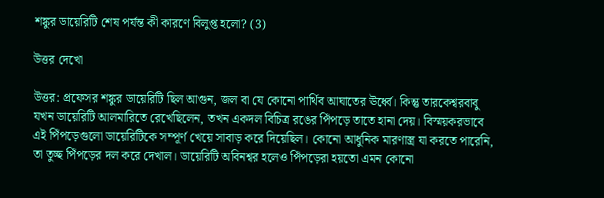শঙ্কুর ডায়েরিটি শেষ পর্যন্ত কী কারণে বিলুপ্ত হলো? (3)

উত্তর দেখো

উত্তর: প্রফেসর শঙ্কুর ডায়েরিটি ছিল আগুন, জল বা যে কোনো পার্থিব আঘাতের ঊর্ধ্বে। কিন্তু তারকেশ্বরবাবু যখন ডায়েরিটি আলমারিতে রেখেছিলেন, তখন একদল বিচিত্র রঙের পিঁপড়ে তাতে হানা দেয়। বিস্ময়করভাবে এই পিঁপড়েগুলো ডায়েরিটিকে সম্পূর্ণ খেয়ে সাবাড় করে দিয়েছিল। কোনো আধুনিক মারণাস্ত্র যা করতে পারেনি, তা তুচ্ছ পিঁপড়ের দল করে দেখাল। ডায়েরিটি অবিনশ্বর হলেও পিঁপড়েরা হয়তো এমন কোনো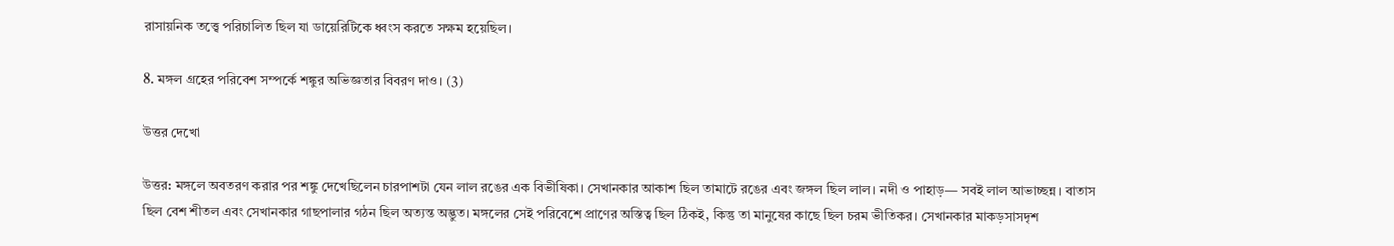রাসায়নিক তত্ত্বে পরিচালিত ছিল যা ডায়েরিটিকে ধ্বংস করতে সক্ষম হয়েছিল।

8. মঙ্গল গ্রহের পরিবেশ সম্পর্কে শঙ্কুর অভিজ্ঞতার বিবরণ দাও। (3)

উত্তর দেখো

উত্তর: মঙ্গলে অবতরণ করার পর শঙ্কু দেখেছিলেন চারপাশটা যেন লাল রঙের এক বিভীষিকা। সেখানকার আকাশ ছিল তামাটে রঙের এবং জঙ্গল ছিল লাল। নদী ও পাহাড়— সবই লাল আভাচ্ছন্ন। বাতাস ছিল বেশ শীতল এবং সেখানকার গাছপালার গঠন ছিল অত্যন্ত অদ্ভুত। মঙ্গলের সেই পরিবেশে প্রাণের অস্তিত্ব ছিল ঠিকই, কিন্তু তা মানুষের কাছে ছিল চরম ভীতিকর। সেখানকার মাকড়সাসদৃশ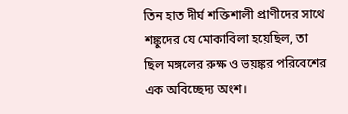তিন হাত দীর্ঘ শক্তিশালী প্রাণীদের সাথে শঙ্কুদের যে মোকাবিলা হয়েছিল, তা ছিল মঙ্গলের রুক্ষ ও ভয়ঙ্কর পরিবেশের এক অবিচ্ছেদ্য অংশ।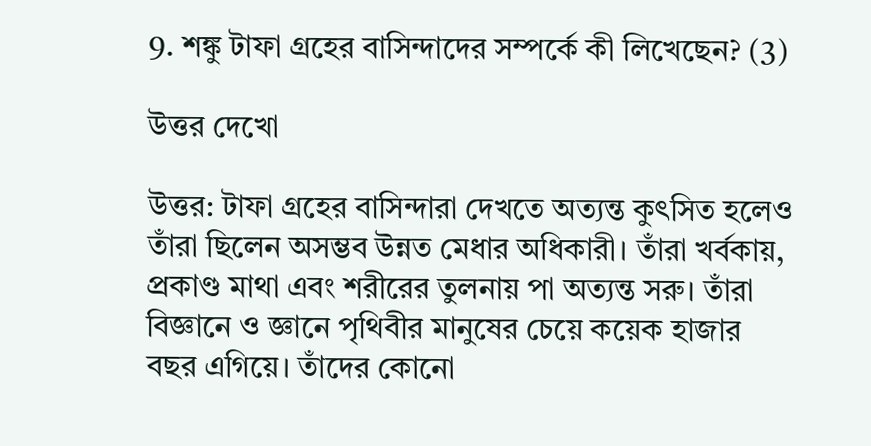9. শঙ্কু টাফা গ্রহের বাসিন্দাদের সম্পর্কে কী লিখেছেন? (3)

উত্তর দেখো

উত্তর: টাফা গ্রহের বাসিন্দারা দেখতে অত্যন্ত কুৎসিত হলেও তাঁরা ছিলেন অসম্ভব উন্নত মেধার অধিকারী। তাঁরা খর্বকায়, প্রকাণ্ড মাথা এবং শরীরের তুলনায় পা অত্যন্ত সরু। তাঁরা বিজ্ঞানে ও জ্ঞানে পৃথিবীর মানুষের চেয়ে কয়েক হাজার বছর এগিয়ে। তাঁদের কোনো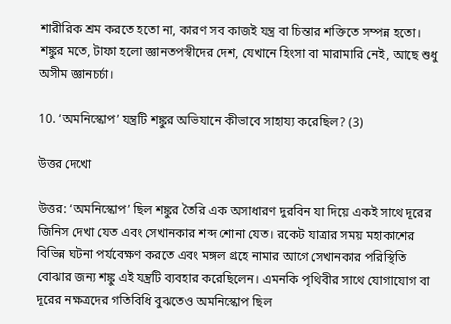শারীরিক শ্রম করতে হতো না, কারণ সব কাজই যন্ত্র বা চিন্তার শক্তিতে সম্পন্ন হতো। শঙ্কুর মতে, টাফা হলো জ্ঞানতপস্বীদের দেশ, যেখানে হিংসা বা মারামারি নেই, আছে শুধু অসীম জ্ঞানচর্চা।

10. ‘অমনিস্কোপ’ যন্ত্রটি শঙ্কুর অভিযানে কীভাবে সাহায্য করেছিল? (3)

উত্তর দেখো

উত্তর: ‘অমনিস্কোপ’ ছিল শঙ্কুর তৈরি এক অসাধারণ দুরবিন যা দিয়ে একই সাথে দূরের জিনিস দেখা যেত এবং সেখানকার শব্দ শোনা যেত। রকেট যাত্রার সময় মহাকাশের বিভিন্ন ঘটনা পর্যবেক্ষণ করতে এবং মঙ্গল গ্রহে নামার আগে সেখানকার পরিস্থিতি বোঝার জন্য শঙ্কু এই যন্ত্রটি ব্যবহার করেছিলেন। এমনকি পৃথিবীর সাথে যোগাযোগ বা দূরের নক্ষত্রদের গতিবিধি বুঝতেও অমনিস্কোপ ছিল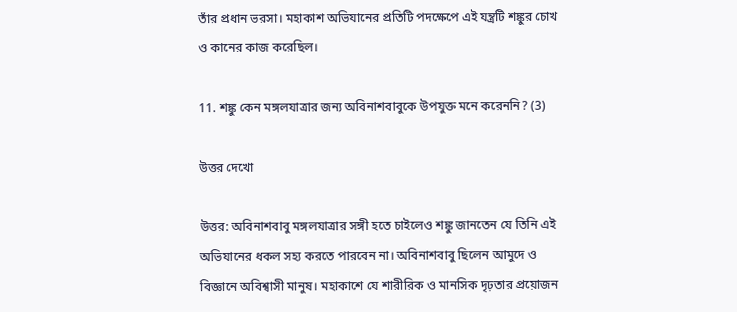তাঁর প্রধান ভরসা। মহাকাশ অভিযানের প্রতিটি পদক্ষেপে এই যন্ত্রটি শঙ্কুর চোখ ও কানের কাজ করেছিল।

11. শঙ্কু কেন মঙ্গলযাত্রার জন্য অবিনাশবাবুকে উপযুক্ত মনে করেননি? (3)

উত্তর দেখো

উত্তর: অবিনাশবাবু মঙ্গলযাত্রার সঙ্গী হতে চাইলেও শঙ্কু জানতেন যে তিনি এই অভিযানের ধকল সহ্য করতে পারবেন না। অবিনাশবাবু ছিলেন আমুদে ও বিজ্ঞানে অবিশ্বাসী মানুষ। মহাকাশে যে শারীরিক ও মানসিক দৃঢ়তার প্রয়োজন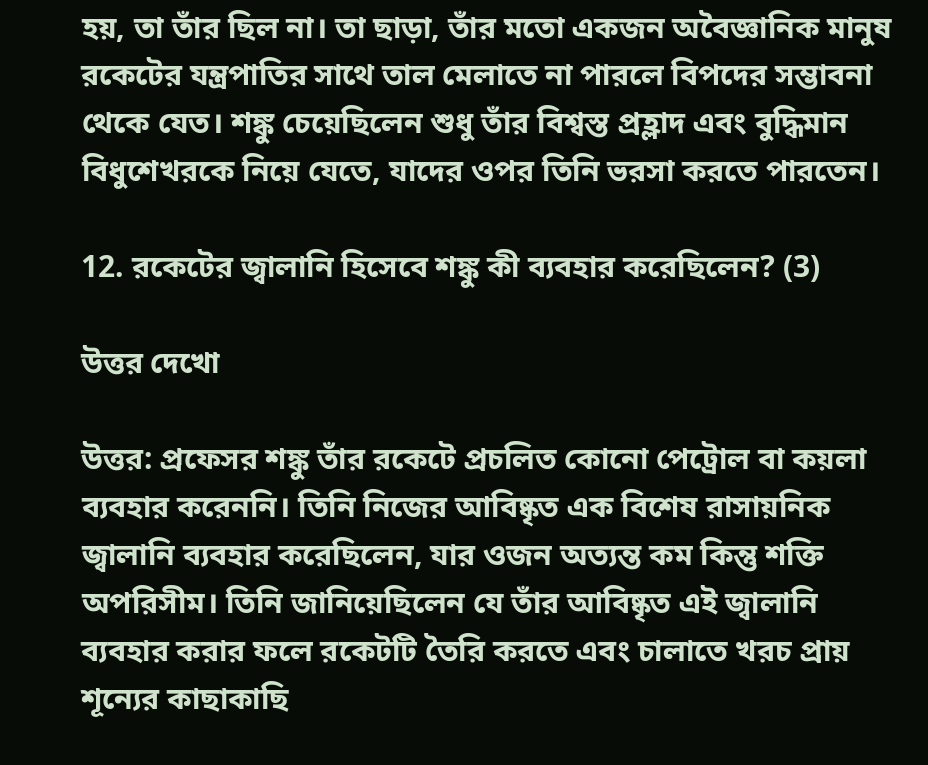হয়, তা তাঁর ছিল না। তা ছাড়া, তাঁর মতো একজন অবৈজ্ঞানিক মানুষ রকেটের যন্ত্রপাতির সাথে তাল মেলাতে না পারলে বিপদের সম্ভাবনা থেকে যেত। শঙ্কু চেয়েছিলেন শুধু তাঁর বিশ্বস্ত প্রহ্লাদ এবং বুদ্ধিমান বিধুশেখরকে নিয়ে যেতে, যাদের ওপর তিনি ভরসা করতে পারতেন।

12. রকেটের জ্বালানি হিসেবে শঙ্কু কী ব্যবহার করেছিলেন? (3)

উত্তর দেখো

উত্তর: প্রফেসর শঙ্কু তাঁর রকেটে প্রচলিত কোনো পেট্রোল বা কয়লা ব্যবহার করেননি। তিনি নিজের আবিষ্কৃত এক বিশেষ রাসায়নিক জ্বালানি ব্যবহার করেছিলেন, যার ওজন অত্যন্ত কম কিন্তু শক্তি অপরিসীম। তিনি জানিয়েছিলেন যে তাঁর আবিষ্কৃত এই জ্বালানি ব্যবহার করার ফলে রকেটটি তৈরি করতে এবং চালাতে খরচ প্রায় শূন্যের কাছাকাছি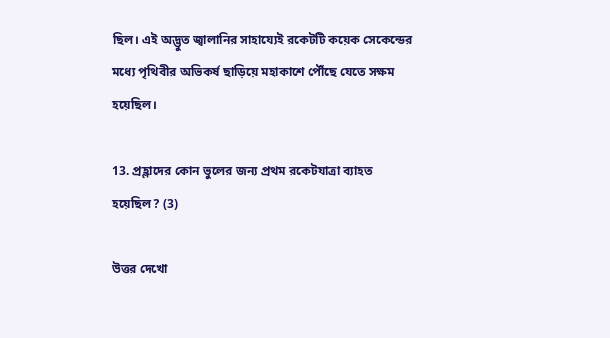ছিল। এই অদ্ভুত জ্বালানির সাহায্যেই রকেটটি কয়েক সেকেন্ডের মধ্যে পৃথিবীর অভিকর্ষ ছাড়িয়ে মহাকাশে পৌঁছে যেতে সক্ষম হয়েছিল।

13. প্রহ্লাদের কোন ভুলের জন্য প্রথম রকেটযাত্রা ব্যাহত হয়েছিল? (3)

উত্তর দেখো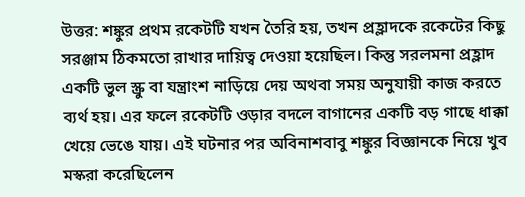উত্তর: শঙ্কুর প্রথম রকেটটি যখন তৈরি হয়, তখন প্রহ্লাদকে রকেটের কিছু সরঞ্জাম ঠিকমতো রাখার দায়িত্ব দেওয়া হয়েছিল। কিন্তু সরলমনা প্রহ্লাদ একটি ভুল স্ক্রু বা যন্ত্রাংশ নাড়িয়ে দেয় অথবা সময় অনুযায়ী কাজ করতে ব্যর্থ হয়। এর ফলে রকেটটি ওড়ার বদলে বাগানের একটি বড় গাছে ধাক্কা খেয়ে ভেঙে যায়। এই ঘটনার পর অবিনাশবাবু শঙ্কুর বিজ্ঞানকে নিয়ে খুব মস্করা করেছিলেন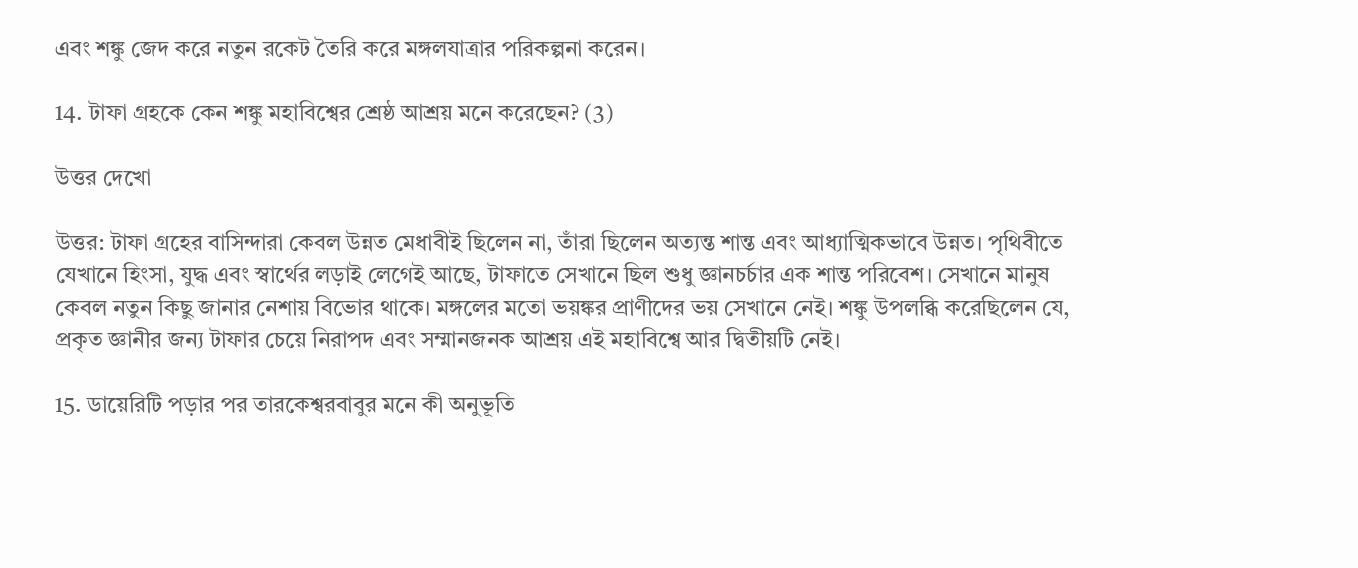এবং শঙ্কু জেদ করে নতুন রকেট তৈরি করে মঙ্গলযাত্রার পরিকল্পনা করেন।

14. টাফা গ্রহকে কেন শঙ্কু মহাবিশ্বের শ্রেষ্ঠ আশ্রয় মনে করেছেন? (3)

উত্তর দেখো

উত্তর: টাফা গ্রহের বাসিন্দারা কেবল উন্নত মেধাবীই ছিলেন না, তাঁরা ছিলেন অত্যন্ত শান্ত এবং আধ্যাত্মিকভাবে উন্নত। পৃথিবীতে যেখানে হিংসা, যুদ্ধ এবং স্বার্থের লড়াই লেগেই আছে, টাফাতে সেখানে ছিল শুধু জ্ঞানচর্চার এক শান্ত পরিবেশ। সেখানে মানুষ কেবল নতুন কিছু জানার নেশায় বিভোর থাকে। মঙ্গলের মতো ভয়ঙ্কর প্রাণীদের ভয় সেখানে নেই। শঙ্কু উপলব্ধি করেছিলেন যে, প্রকৃত জ্ঞানীর জন্য টাফার চেয়ে নিরাপদ এবং সম্মানজনক আশ্রয় এই মহাবিশ্বে আর দ্বিতীয়টি নেই।

15. ডায়েরিটি পড়ার পর তারকেশ্বরবাবুর মনে কী অনুভূতি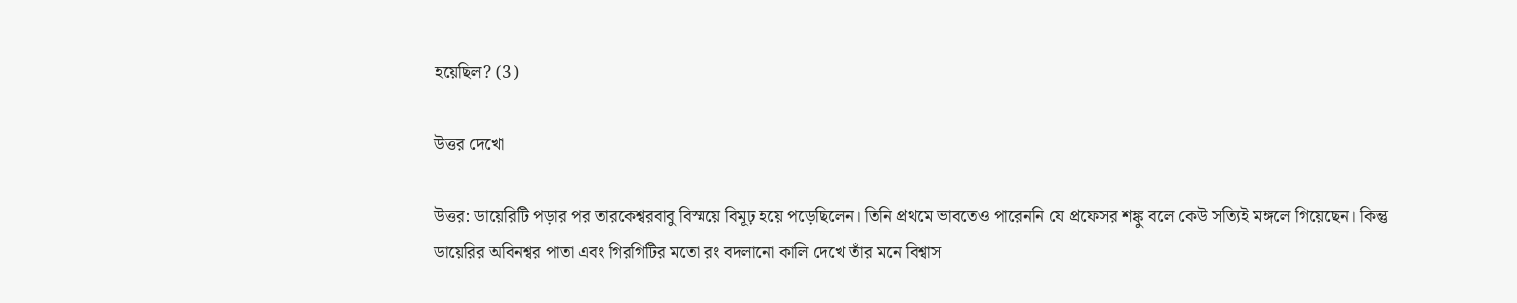হয়েছিল? (3)

উত্তর দেখো

উত্তর: ডায়েরিটি পড়ার পর তারকেশ্বরবাবু বিস্ময়ে বিমূঢ় হয়ে পড়েছিলেন। তিনি প্রথমে ভাবতেও পারেননি যে প্রফেসর শঙ্কু বলে কেউ সত্যিই মঙ্গলে গিয়েছেন। কিন্তু ডায়েরির অবিনশ্বর পাতা এবং গিরগিটির মতো রং বদলানো কালি দেখে তাঁর মনে বিশ্বাস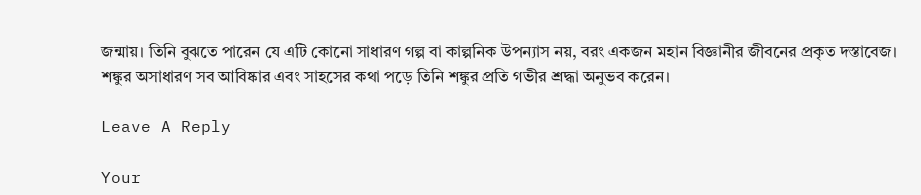জন্মায়। তিনি বুঝতে পারেন যে এটি কোনো সাধারণ গল্প বা কাল্পনিক উপন্যাস নয়, বরং একজন মহান বিজ্ঞানীর জীবনের প্রকৃত দস্তাবেজ। শঙ্কুর অসাধারণ সব আবিষ্কার এবং সাহসের কথা পড়ে তিনি শঙ্কুর প্রতি গভীর শ্রদ্ধা অনুভব করেন।

Leave A Reply

Your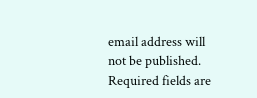email address will not be published. Required fields are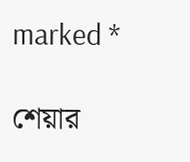marked *

শেয়ার